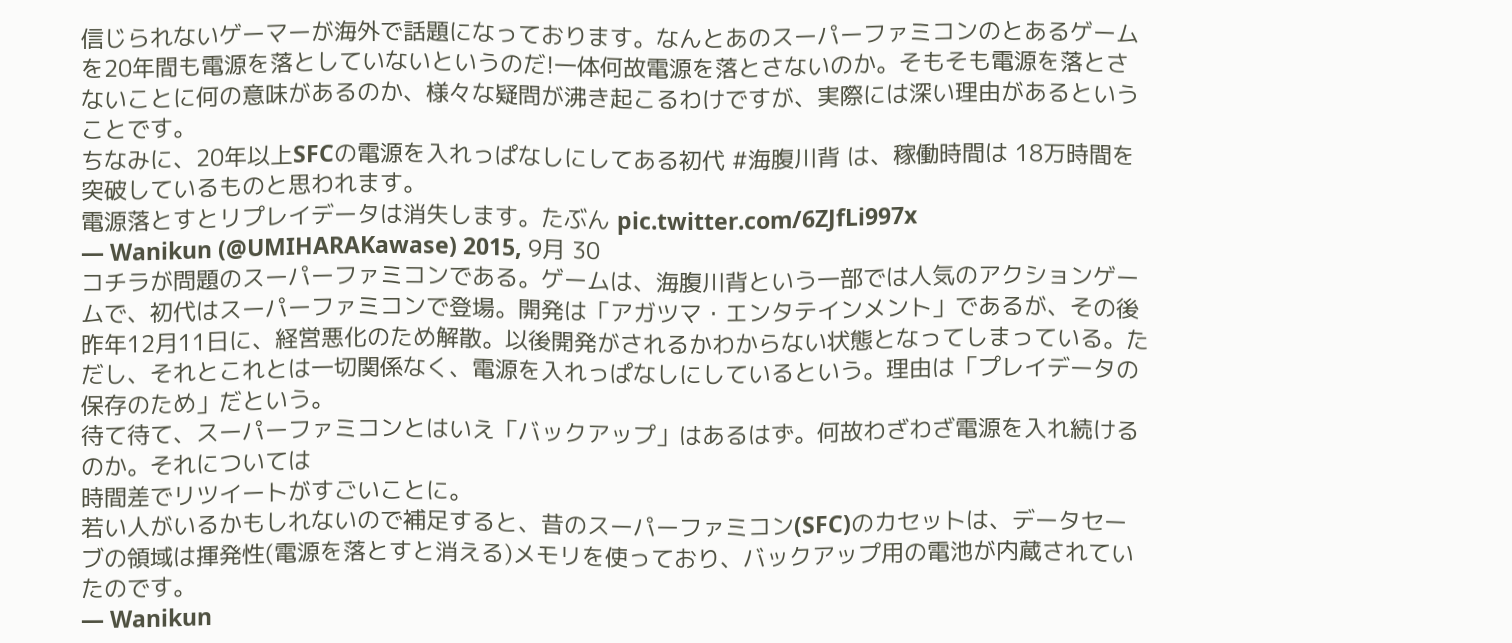信じられないゲーマーが海外で話題になっております。なんとあのスーパーファミコンのとあるゲームを20年間も電源を落としていないというのだ!一体何故電源を落とさないのか。そもそも電源を落とさないことに何の意味があるのか、様々な疑問が沸き起こるわけですが、実際には深い理由があるということです。
ちなみに、20年以上SFCの電源を入れっぱなしにしてある初代 #海腹川背 は、稼働時間は 18万時間を突破しているものと思われます。
電源落とすとリプレイデータは消失します。たぶん pic.twitter.com/6ZJfLi997x
— Wanikun (@UMIHARAKawase) 2015, 9月 30
コチラが問題のスーパーファミコンである。ゲームは、海腹川背という一部では人気のアクションゲームで、初代はスーパーファミコンで登場。開発は「アガツマ・エンタテインメント」であるが、その後昨年12月11日に、経営悪化のため解散。以後開発がされるかわからない状態となってしまっている。ただし、それとこれとは一切関係なく、電源を入れっぱなしにしているという。理由は「プレイデータの保存のため」だという。
待て待て、スーパーファミコンとはいえ「バックアップ」はあるはず。何故わざわざ電源を入れ続けるのか。それについては
時間差でリツイートがすごいことに。
若い人がいるかもしれないので補足すると、昔のスーパーファミコン(SFC)のカセットは、データセーブの領域は揮発性(電源を落とすと消える)メモリを使っており、バックアップ用の電池が内蔵されていたのです。
— Wanikun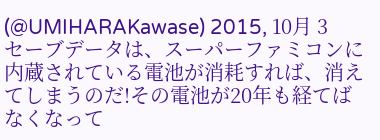(@UMIHARAKawase) 2015, 10月 3
セーブデータは、スーパーファミコンに内蔵されている電池が消耗すれば、消えてしまうのだ!その電池が20年も経てばなくなって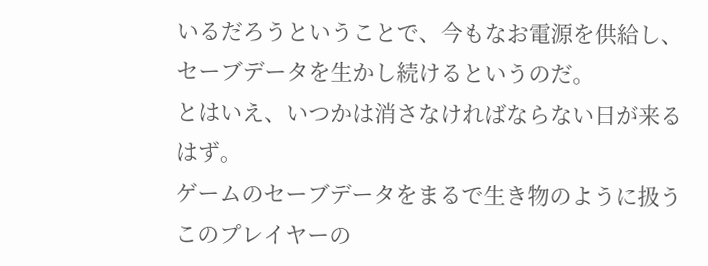いるだろうということで、今もなお電源を供給し、セーブデータを生かし続けるというのだ。
とはいえ、いつかは消さなければならない日が来るはず。
ゲームのセーブデータをまるで生き物のように扱うこのプレイヤーの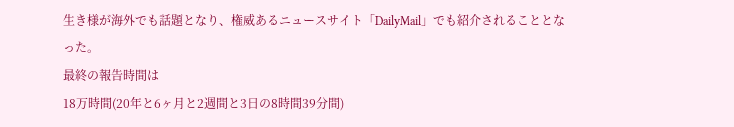生き様が海外でも話題となり、権威あるニュースサイト「DailyMail」でも紹介されることとなった。
最終の報告時間は
18万時間(20年と6ヶ月と2週間と3日の8時間39分間)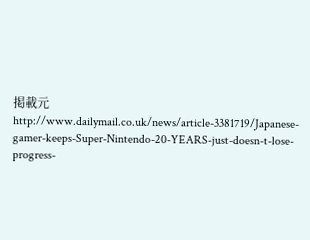掲載元
http://www.dailymail.co.uk/news/article-3381719/Japanese-gamer-keeps-Super-Nintendo-20-YEARS-just-doesn-t-lose-progress-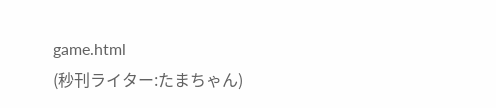game.html
(秒刊ライター:たまちゃん)